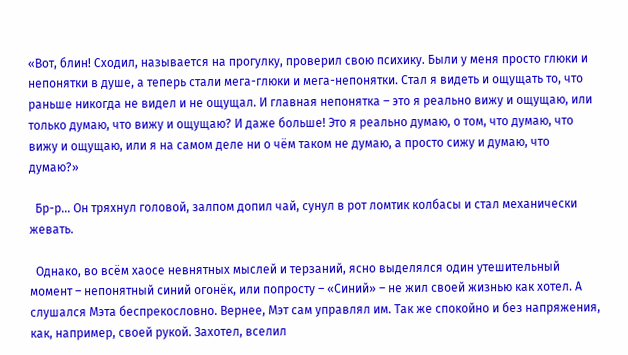«Вот, блин! Сходил, называется на прогулку, проверил свою психику. Были у меня просто глюки и непонятки в душе, а теперь стали мега-глюки и мега-непонятки. Стал я видеть и ощущать то, что раньше никогда не видел и не ощущал. И главная непонятка – это я реально вижу и ощущаю, или только думаю, что вижу и ощущаю? И даже больше! Это я реально думаю, о том, что думаю, что вижу и ощущаю, или я на самом деле ни о чём таком не думаю, а просто сижу и думаю, что думаю?»

  Бр-р... Он тряхнул головой, залпом допил чай, сунул в рот ломтик колбасы и стал механически жевать.

  Однако, во всём хаосе невнятных мыслей и терзаний, ясно выделялся один утешительный момент – непонятный синий огонёк, или попросту – «Синий» – не жил своей жизнью как хотел. А слушался Мэта беспрекословно. Вернее, Мэт сам управлял им. Так же спокойно и без напряжения, как, например, своей рукой. Захотел, вселил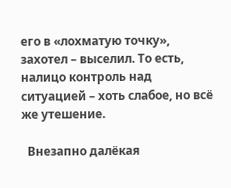его в «лохматую точку», захотел – выселил. То есть, налицо контроль над ситуацией – хоть слабое, но всё же утешение.

  Внезапно далёкая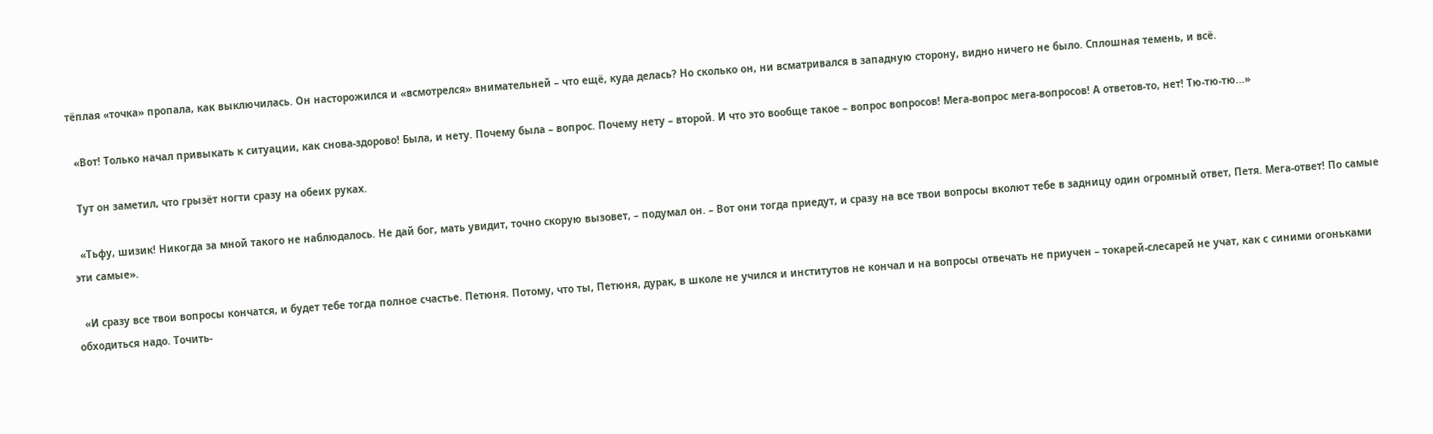тёплая «точка» пропала, как выключилась. Он насторожился и «всмотрелся» внимательней – что ещё, куда делась? Но сколько он, ни всматривался в западную сторону, видно ничего не было. Сплошная темень, и всё.

  «Вот! Только начал привыкать к ситуации, как снова-здорово! Была, и нету. Почему была – вопрос. Почему нету – второй. И что это вообще такое – вопрос вопросов! Мега-вопрос мега-вопросов! А ответов-то, нет! Тю-тю-тю...»

  Тут он заметил, что грызёт ногти сразу на обеих руках.

  «Тьфу, шизик! Никогда за мной такого не наблюдалось. Не дай бог, мать увидит, точно скорую вызовет, – подумал он. – Вот они тогда приедут, и сразу на все твои вопросы вколют тебе в задницу один огромный ответ, Петя. Мега-ответ! По самые эти самые».

  «И сразу все твои вопросы кончатся, и будет тебе тогда полное счастье. Петюня. Потому, что ты, Петюня, дурак, в школе не учился и институтов не кончал и на вопросы отвечать не приучен – токарей-слесарей не учат, как с синими огоньками обходиться надо. Точить-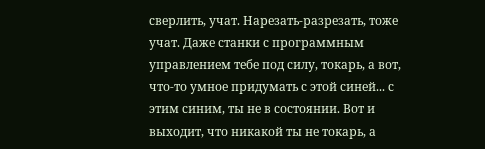сверлить, учат. Нарезать-разрезать, тоже учат. Даже станки с программным управлением тебе под силу, токарь, а вот, что-то умное придумать с этой синей... с этим синим, ты не в состоянии. Вот и выходит, что никакой ты не токарь, а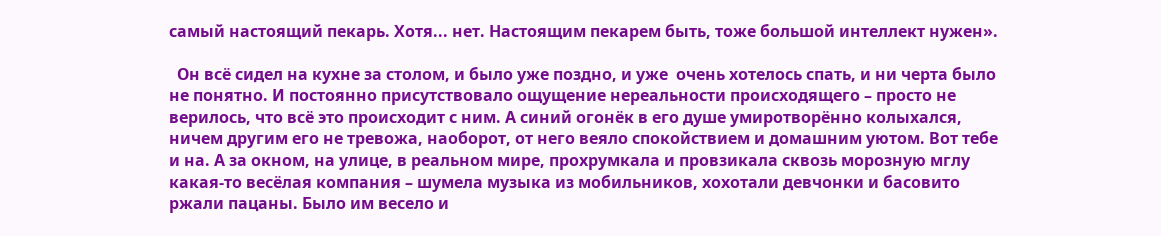самый настоящий пекарь. Хотя... нет. Настоящим пекарем быть, тоже большой интеллект нужен».

  Он всё сидел на кухне за столом, и было уже поздно, и уже  очень хотелось спать, и ни черта было не понятно. И постоянно присутствовало ощущение нереальности происходящего – просто не верилось, что всё это происходит с ним. А синий огонёк в его душе умиротворённо колыхался, ничем другим его не тревожа, наоборот, от него веяло спокойствием и домашним уютом. Вот тебе и на. А за окном, на улице, в реальном мире, прохрумкала и провзикала сквозь морозную мглу какая-то весёлая компания – шумела музыка из мобильников, хохотали девчонки и басовито ржали пацаны. Было им весело и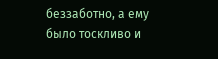беззаботно, а ему было тоскливо и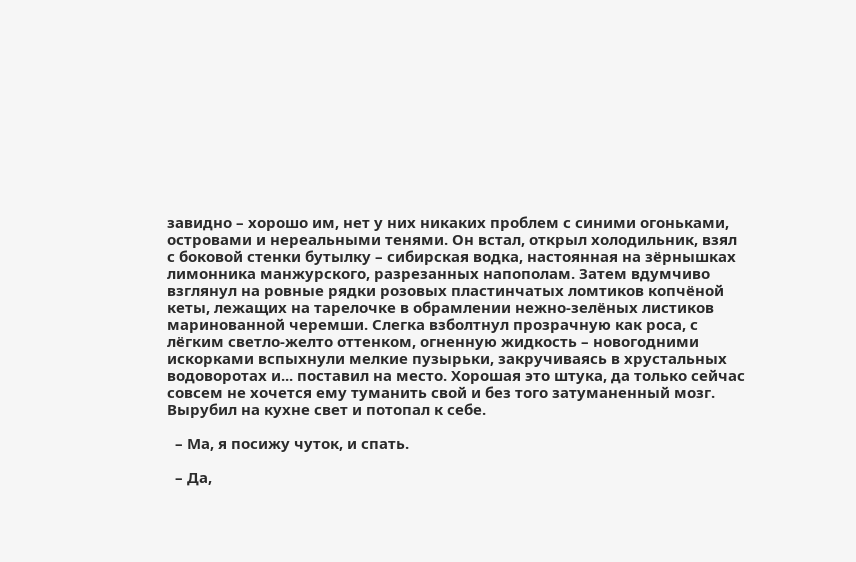завидно – хорошо им, нет у них никаких проблем с синими огоньками, островами и нереальными тенями. Он встал, открыл холодильник, взял с боковой стенки бутылку – сибирская водка, настоянная на зёрнышках лимонника манжурского, разрезанных напополам. Затем вдумчиво взглянул на ровные рядки розовых пластинчатых ломтиков копчёной кеты, лежащих на тарелочке в обрамлении нежно-зелёных листиков маринованной черемши. Слегка взболтнул прозрачную как роса, с лёгким светло-желто оттенком, огненную жидкость – новогодними искорками вспыхнули мелкие пузырьки, закручиваясь в хрустальных водоворотах и... поставил на место. Хорошая это штука, да только сейчас совсем не хочется ему туманить свой и без того затуманенный мозг. Вырубил на кухне свет и потопал к себе.

  – Ма, я посижу чуток, и спать.

  – Да,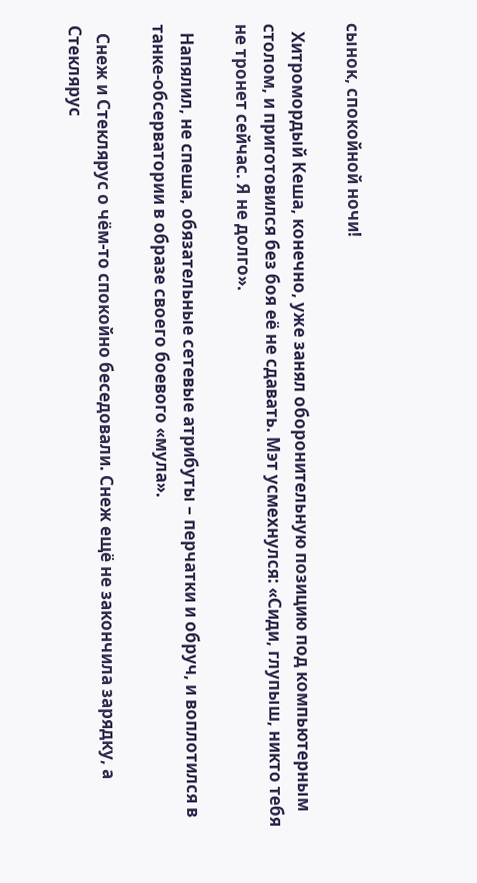сынок, спокойной ночи!

  Хитромордый Кеша, конечно, уже занял оборонительную позицию под компьютерным столом, и приготовился без боя её не сдавать. Мэт усмехнулся: «Сиди, глупыш, никто тебя не тронет сейчас. Я не долго».

  Напялил, не спеша, обязательные сетевые атрибуты – перчатки и обруч, и воплотился в танке-обсерватории в образе своего боевого «мула».

  Снеж и Стеклярус о чём-то спокойно беседовали. Снеж ещё не закончила зарядку, а Стеклярус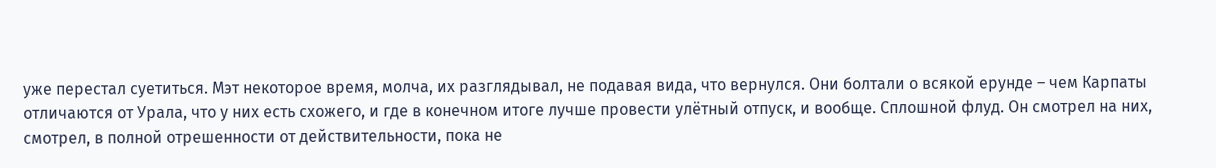уже перестал суетиться. Мэт некоторое время, молча, их разглядывал, не подавая вида, что вернулся. Они болтали о всякой ерунде – чем Карпаты отличаются от Урала, что у них есть схожего, и где в конечном итоге лучше провести улётный отпуск, и вообще. Сплошной флуд. Он смотрел на них, смотрел, в полной отрешенности от действительности, пока не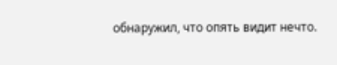обнаружил, что опять видит нечто.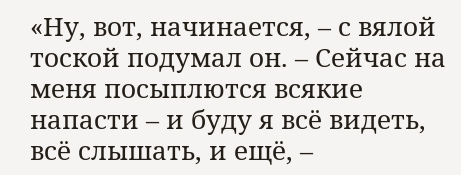«Ну, вот, начинается, – с вялой тоской подумал он. – Сейчас на меня посыплются всякие напасти – и буду я всё видеть, всё слышать, и ещё, –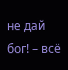не дай бог! – всё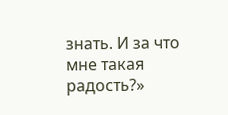знать. И за что мне такая радость?»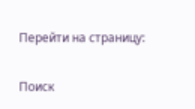Перейти на страницу:

Поиск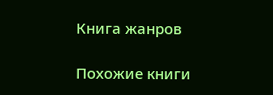Книга жанров

Похожие книги